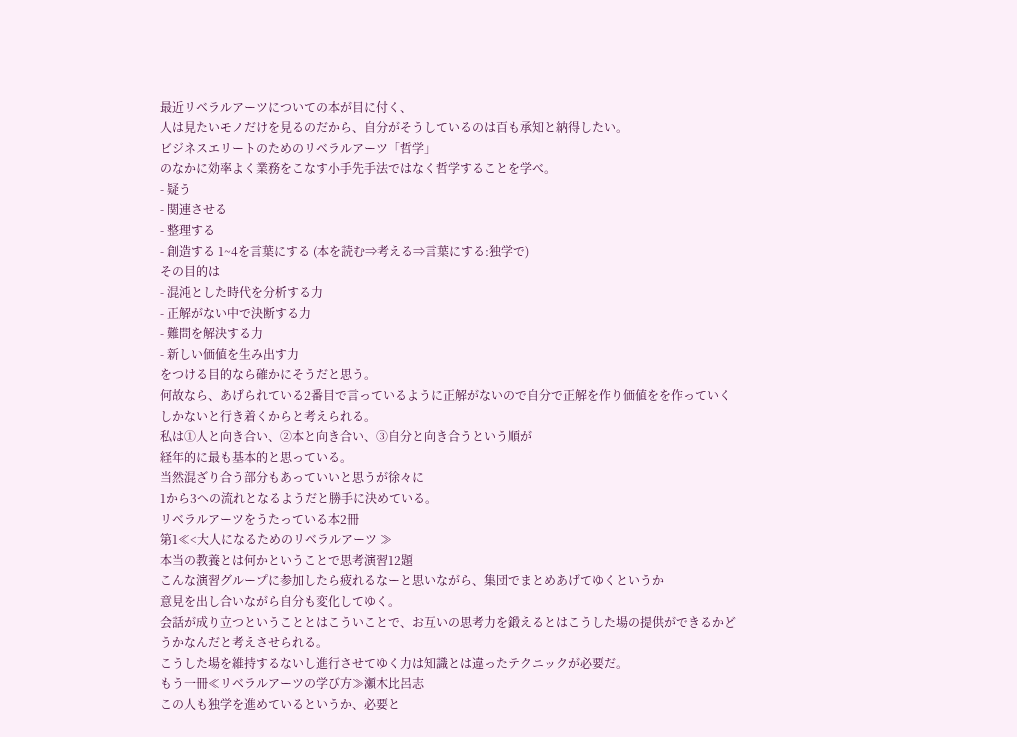最近リベラルアーツについての本が目に付く、
人は見たいモノだけを見るのだから、自分がそうしているのは百も承知と納得したい。
ビジネスエリートのためのリベラルアーツ「哲学」
のなかに効率よく業務をこなす小手先手法ではなく哲学することを学べ。
- 疑う
- 関連させる
- 整理する
- 創造する 1~4を言葉にする (本を読む⇒考える⇒言葉にする:独学で)
その目的は
- 混沌とした時代を分析する力
- 正解がない中で決断する力
- 難問を解決する力
- 新しい価値を生み出す力
をつける目的なら確かにそうだと思う。
何故なら、あげられている2番目で言っているように正解がないので自分で正解を作り価値をを作っていくしかないと行き着くからと考えられる。
私は①人と向き合い、②本と向き合い、③自分と向き合うという順が
経年的に最も基本的と思っている。
当然混ざり合う部分もあっていいと思うが徐々に
1から3への流れとなるようだと勝手に決めている。
リベラルアーツをうたっている本2冊
第1≪<大人になるためのリベラルアーツ ≫
本当の教養とは何かということで思考演習12題
こんな演習グループに参加したら疲れるなーと思いながら、集団でまとめあげてゆくというか
意見を出し合いながら自分も変化してゆく。
会話が成り立つということとはこういことで、お互いの思考力を鍛えるとはこうした場の提供ができるかどうかなんだと考えさせられる。
こうした場を維持するないし進行させてゆく力は知識とは違ったテクニックが必要だ。
もう一冊≪リベラルアーツの学び方≫瀬木比呂志
この人も独学を進めているというか、必要と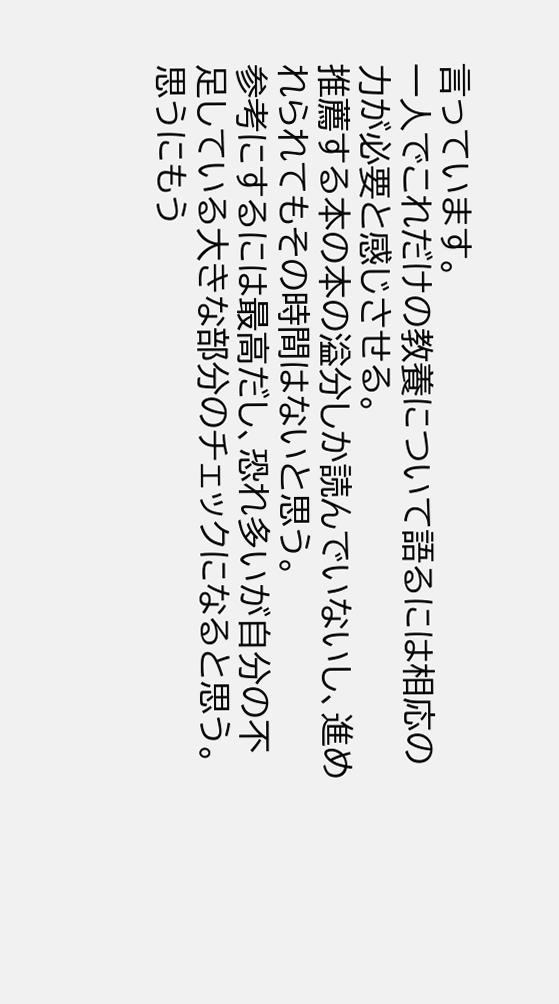言っています。
一人でこれだけの教養について語るには相応の力が必要と感じさせる。
推薦する本の本の溢分しか読んでいないし、進めれられてもその時間はないと思う。
参考にするには最高だし、恐れ多いが自分の不足している大きな部分のチェックになると思う。
思うにもう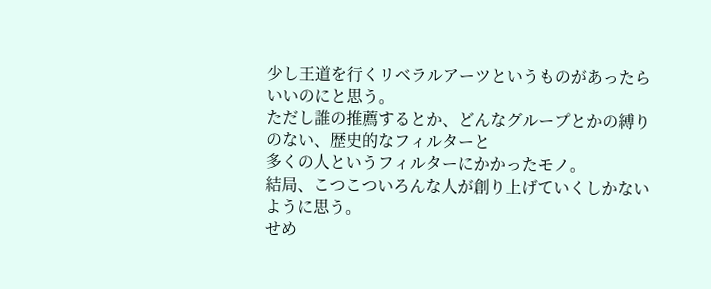少し王道を行くリベラルアーツというものがあったらいいのにと思う。
ただし誰の推薦するとか、どんなグループとかの縛りのない、歴史的なフィルターと
多くの人というフィルターにかかったモノ。
結局、こつこついろんな人が創り上げていくしかないように思う。
せめ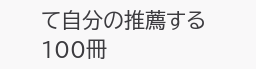て自分の推薦する100冊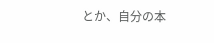とか、自分の本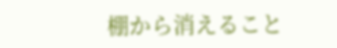棚から消えること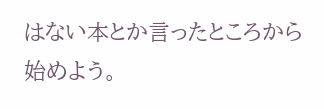はない本とか言ったところから
始めよう。